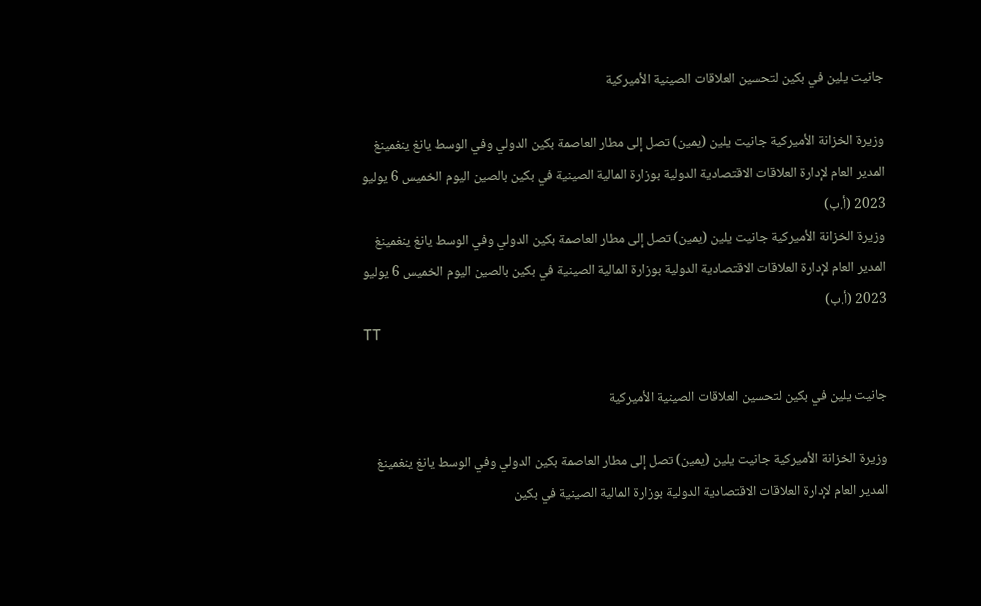جانيت يلين في بكين لتحسين العلاقات الصينية الأميركية

وزيرة الخزانة الأميركية جانيت يلين (يمين) تصل إلى مطار العاصمة بكين الدولي وفي الوسط يانغ ينغمينغ المدير العام لإدارة العلاقات الاقتصادية الدولية بوزارة المالية الصينية في بكين بالصين اليوم الخميس 6 يوليو 2023 (أ.ب)
وزيرة الخزانة الأميركية جانيت يلين (يمين) تصل إلى مطار العاصمة بكين الدولي وفي الوسط يانغ ينغمينغ المدير العام لإدارة العلاقات الاقتصادية الدولية بوزارة المالية الصينية في بكين بالصين اليوم الخميس 6 يوليو 2023 (أ.ب)
TT

جانيت يلين في بكين لتحسين العلاقات الصينية الأميركية

وزيرة الخزانة الأميركية جانيت يلين (يمين) تصل إلى مطار العاصمة بكين الدولي وفي الوسط يانغ ينغمينغ المدير العام لإدارة العلاقات الاقتصادية الدولية بوزارة المالية الصينية في بكين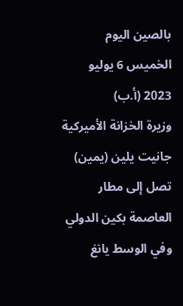بالصين اليوم الخميس 6 يوليو 2023 (أ.ب)
وزيرة الخزانة الأميركية جانيت يلين (يمين) تصل إلى مطار العاصمة بكين الدولي وفي الوسط يانغ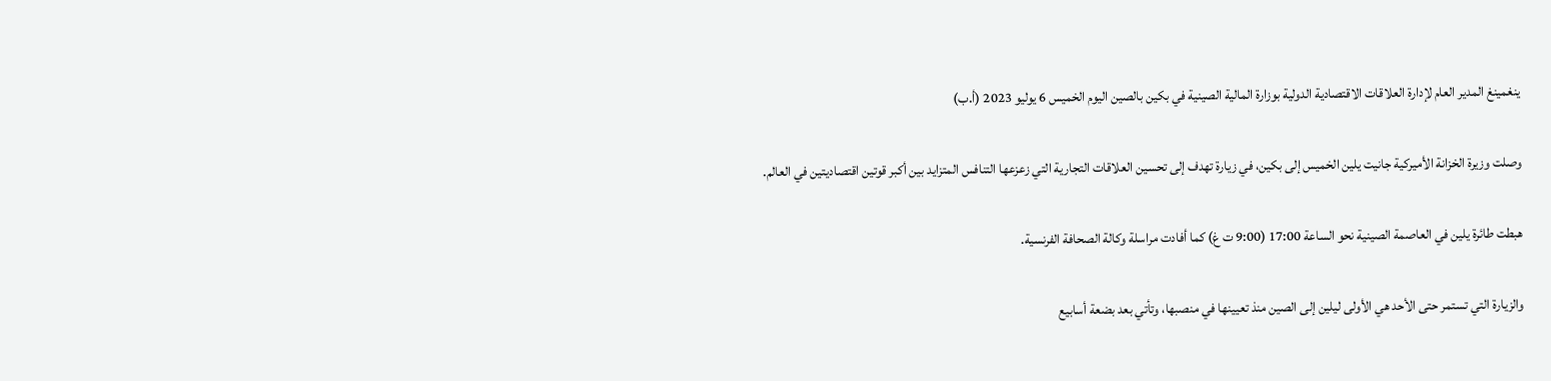ينغمينغ المدير العام لإدارة العلاقات الاقتصادية الدولية بوزارة المالية الصينية في بكين بالصين اليوم الخميس 6 يوليو 2023 (أ.ب)

وصلت وزيرة الخزانة الأميركية جانيت يلين الخميس إلى بكين، في زيارة تهدف إلى تحسين العلاقات التجارية التي زعزعها التنافس المتزايد بين أكبر قوتين اقتصاديتين في العالم.

هبطت طائرة يلين في العاصمة الصينية نحو الساعة 17:00 (9:00 ت غ) كما أفادت مراسلة وكالة الصحافة الفرنسية.

والزيارة التي تستمر حتى الأحد هي الأولى ليلين إلى الصين منذ تعيينها في منصبها، وتأتي بعد بضعة أسابيع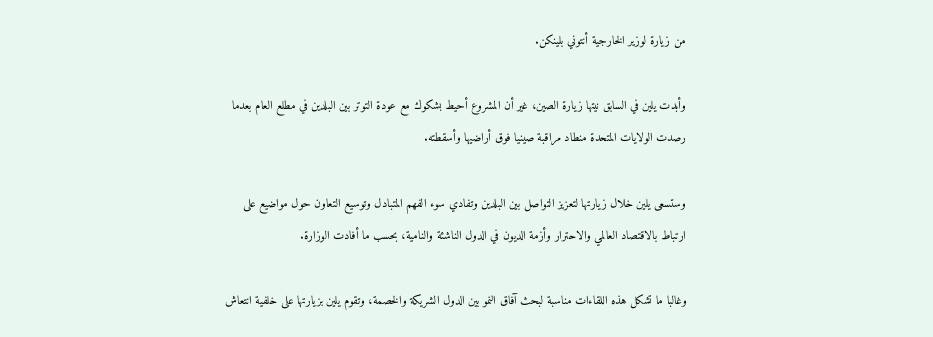من زيارة لوزير الخارجية أنتوني بلينكن.

وأبدت يلين في السابق نيتها زيارة الصين، غير أن المشروع أحيط بشكوك مع عودة التوتر بين البلدين في مطلع العام بعدما رصدت الولايات المتحدة منطاد مراقبة صينيا فوق أراضيها وأسقطته.

وستسعى يلين خلال زيارتها لتعزيز التواصل بين البلدين وتفادي سوء الفهم المتبادل وتوسيع التعاون حول مواضيع على ارتباط بالاقتصاد العالمي والاحترار وأزمة الديون في الدول الناشئة والنامية، بحسب ما أفادت الوزارة.

وغالبا ما تشكل هذه اللقاءات مناسبة لبحث آفاق النمو بين الدول الشريكة والخصمة، وتقوم يلين بزيارتها على خلفية انتعاش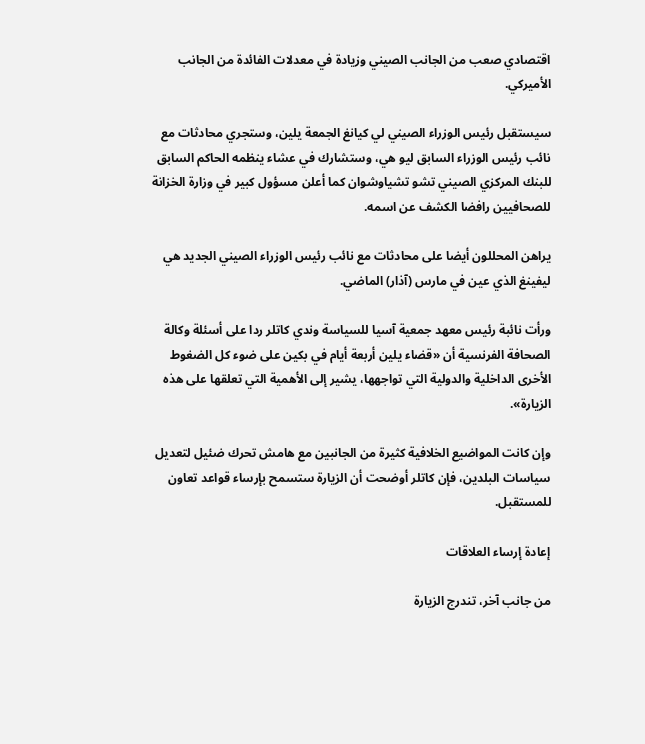اقتصادي صعب من الجانب الصيني وزيادة في معدلات الفائدة من الجانب الأميركي.

سيستقبل رئيس الوزراء الصيني لي كيانغ الجمعة يلين، وستجري محادثات مع نائب رئيس الوزراء السابق ليو هي، وستشارك في عشاء ينظمه الحاكم السابق للبنك المركزي الصيني تشو تشياوشوان كما أعلن مسؤول كبير في وزارة الخزانة للصحافيين رافضا الكشف عن اسمه.

يراهن المحللون أيضا على محادثات مع نائب رئيس الوزراء الصيني الجديد هي ليفينغ الذي عين في مارس (آذار) الماضي.

ورأت نائبة رئيس معهد جمعية آسيا للسياسة وندي كاتلر ردا على أسئلة وكالة الصحافة الفرنسية أن «قضاء يلين أربعة أيام في بكين على ضوء كل الضغوط الأخرى الداخلية والدولية التي تواجهها، يشير إلى الأهمية التي تعلقها على هذه الزيارة».

وإن كانت المواضيع الخلافية كثيرة من الجانبين مع هامش تحرك ضئيل لتعديل سياسات البلدين، فإن كاتلر أوضحت أن الزيارة ستسمح بإرساء قواعد تعاون للمستقبل.

إعادة إرساء العلاقات

من جانب آخر، تندرج الزيارة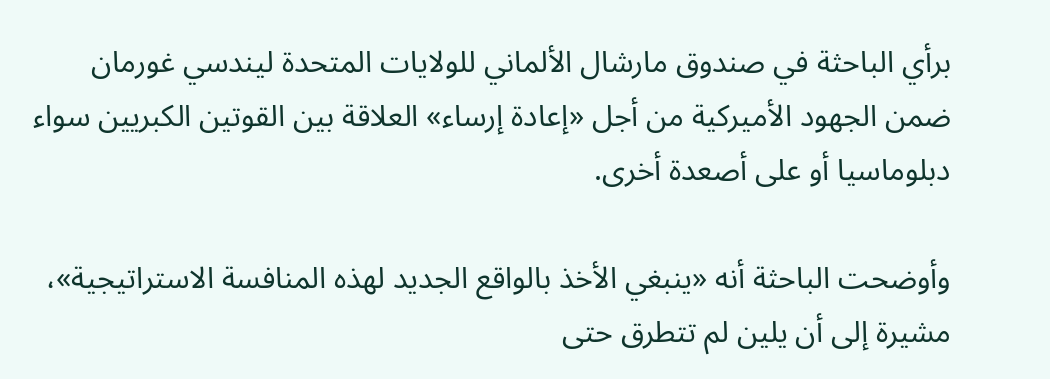برأي الباحثة في صندوق مارشال الألماني للولايات المتحدة ليندسي غورمان ضمن الجهود الأميركية من أجل «إعادة إرساء» العلاقة بين القوتين الكبريين سواء دبلوماسيا أو على أصعدة أخرى.

وأوضحت الباحثة أنه «ينبغي الأخذ بالواقع الجديد لهذه المنافسة الاستراتيجية»، مشيرة إلى أن يلين لم تتطرق حتى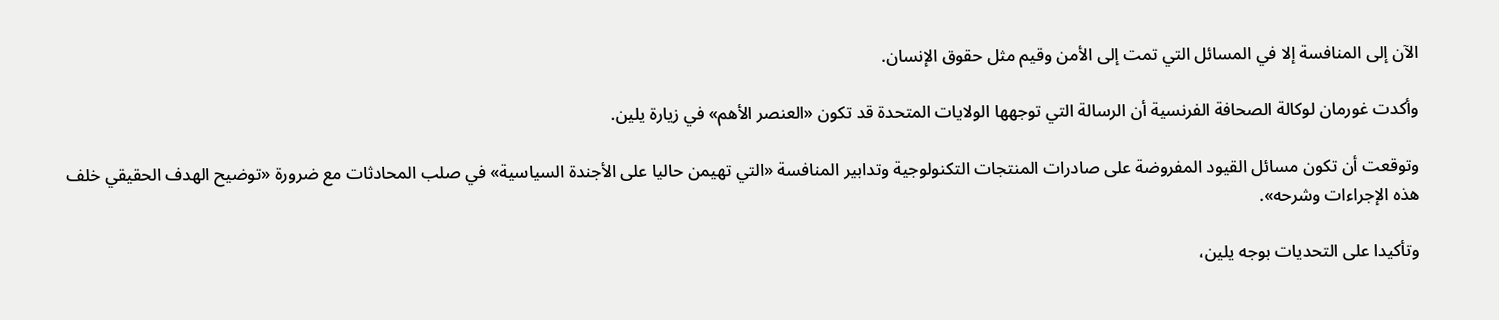الآن إلى المنافسة إلا في المسائل التي تمت إلى الأمن وقيم مثل حقوق الإنسان.

وأكدت غورمان لوكالة الصحافة الفرنسية أن الرسالة التي توجهها الولايات المتحدة قد تكون «العنصر الأهم» في زيارة يلين.

وتوقعت أن تكون مسائل القيود المفروضة على صادرات المنتجات التكنولوجية وتدابير المنافسة «التي تهيمن حاليا على الأجندة السياسية» في صلب المحادثات مع ضرورة «توضيح الهدف الحقيقي خلف هذه الإجراءات وشرحه».

وتأكيدا على التحديات بوجه يلين،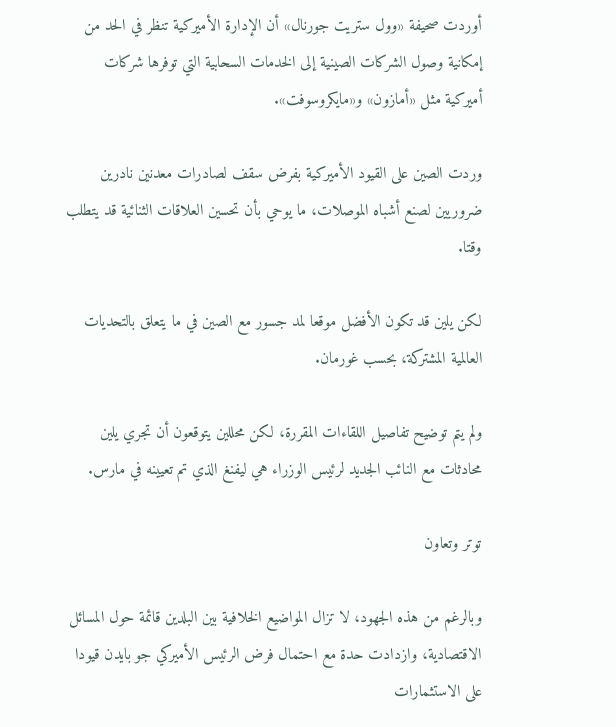أوردت صحيفة «وول ستريت جورنال» أن الإدارة الأميركية تنظر في الحد من إمكانية وصول الشركات الصينية إلى الخدمات السحابية التي توفرها شركات أميركية مثل «أمازون» و«مايكروسوفت».

وردت الصين على القيود الأميركية بفرض سقف لصادرات معدنين نادرين ضروريين لصنع أشباه الموصلات، ما يوحي بأن تحسين العلاقات الثنائية قد يتطلب وقتا.

لكن يلين قد تكون الأفضل موقعا لمد جسور مع الصين في ما يتعلق بالتحديات العالمية المشتركة، بحسب غورمان.

ولم يتم توضيح تفاصيل اللقاءات المقررة، لكن محللين يتوقعون أن تجري يلين محادثات مع النائب الجديد لرئيس الوزراء هي ليفنغ الذي تم تعيينه في مارس.

توتر وتعاون

وبالرغم من هذه الجهود، لا تزال المواضيع الخلافية بين البلدين قائمة حول المسائل الاقتصادية، وازدادت حدة مع احتمال فرض الرئيس الأميركي جو بايدن قيودا على الاستثمارات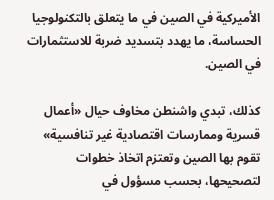الأميركية في الصين في ما يتعلق بالتكنولوجيا الحساسة، ما يهدد بتسديد ضربة للاستثمارات في الصين.

كذلك، تبدي واشنطن مخاوف حيال «أعمال قسرية وممارسات اقتصادية غير تنافسية» تقوم بها الصين وتعتزم اتخاذ خطوات لتصحيحها، بحسب مسؤول في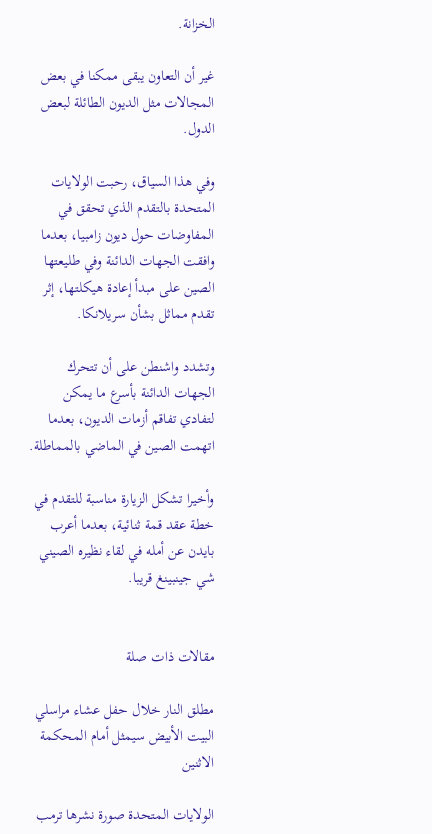الخزانة.

غير أن التعاون يبقى ممكنا في بعض المجالات مثل الديون الطائلة لبعض الدول.

وفي هذا السياق، رحبت الولايات المتحدة بالتقدم الذي تحقق في المفاوضات حول ديون زامبيا، بعدما وافقت الجهات الدائنة وفي طليعتها الصين على مبدأ إعادة هيكلتها، إثر تقدم مماثل بشأن سريلانكا.

وتشدد واشنطن على أن تتحرك الجهات الدائنة بأسرع ما يمكن لتفادي تفاقم أزمات الديون، بعدما اتهمت الصين في الماضي بالمماطلة.

وأخيرا تشكل الزيارة مناسبة للتقدم في خطة عقد قمة ثنائية، بعدما أعرب بايدن عن أمله في لقاء نظيره الصيني شي جينبينغ قريبا.


مقالات ذات صلة

مطلق النار خلال حفل عشاء مراسلي البيت الأبيض سيمثل أمام المحكمة الاثنين

الولايات المتحدة صورة نشرها ترمب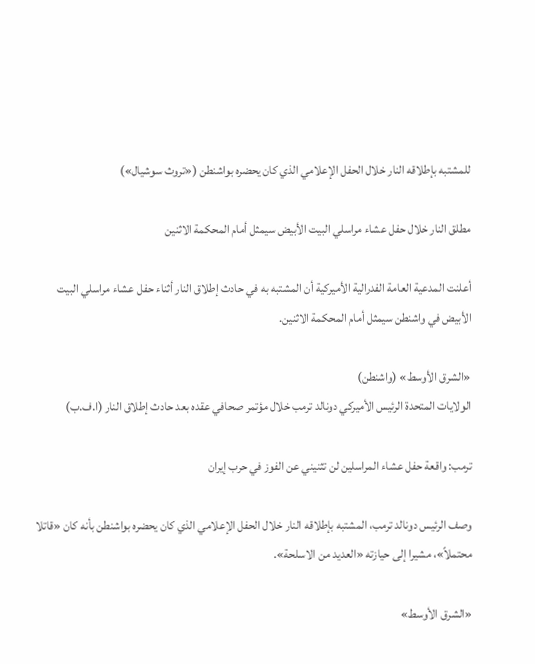للمشتبه بإطلاقه النار خلال الحفل الإعلامي الذي كان يحضره بواشنطن («تروث سوشيال»)

مطلق النار خلال حفل عشاء مراسلي البيت الأبيض سيمثل أمام المحكمة الاثنين

أعلنت المدعية العامة الفدرالية الأميركية أن المشتبه به في حادث إطلاق النار أثناء حفل عشاء مراسلي البيت الأبيض في واشنطن سيمثل أمام المحكمة الاثنين.

«الشرق الأوسط» (واشنطن)
الولايات المتحدة الرئيس الأميركي دونالد ترمب خلال مؤتمر صحافي عقده بعد حادث إطلاق النار (ا.ف.ب)

ترمب: واقعة حفل عشاء المراسلين لن تثنيني عن الفوز في حرب إيران

وصف الرئيس دونالد ترمب، المشتبه بإطلاقه النار خلال الحفل الإعلامي الذي كان يحضره بواشنطن بأنه كان «قاتلا محتملاً»، مشيرا إلى حيازته «العديد من الاسلحة».

«الشرق الأوسط»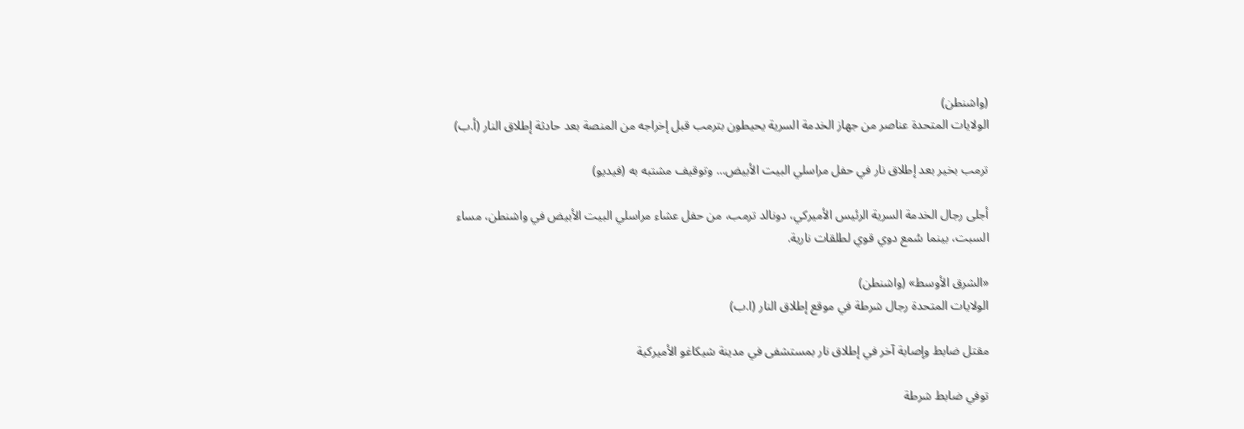(واشنطن)
الولايات المتحدة عناصر من جهاز الخدمة السرية يحيطون بترمب قبل إخراجه من المنصة بعد حادثة إطلاق النار (أ.ب)

ترمب بخير بعد إطلاق نار في حفل مراسلي البيت الأبيض... وتوقيف مشتبه به (فيديو)

أجلى رجال الخدمة السرية الرئيس الأميركي، دونالد ترمب، من حفل عشاء مراسلي البيت الأبيض في واشنطن، مساء السبت، بينما سُمع دوي قوي لطلقات نارية.

«الشرق الأوسط» (واشنطن)
الولايات المتحدة رجال شرطة في موقع إطلاق النار (ا.ب)

مقتل ضابط وإصابة آخر في إطلاق نار بمستشفى في مدينة شيكاغو الأميركية

توفي ضابط شرطة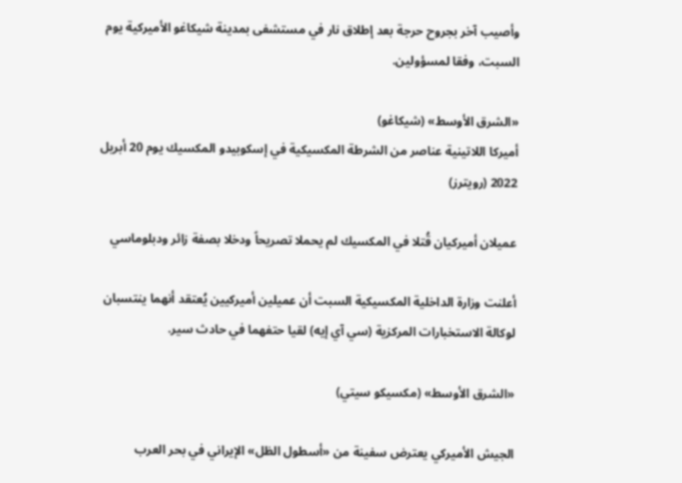وأصيب آخر بجروح حرجة بعد إطلاق نار في مستشفى بمدينة شيكاغو الأميركية يوم السبت، وفقا لمسؤولين.

«الشرق الأوسط» (شيكاغو)
أميركا اللاتينية عناصر من الشرطة المكسيكية في إسكوبيدو المكسيك يوم 20 أبريل 2022 (رويترز)

عميلان أميركيان قُتلا في المكسيك لم يحملا تصريحاً ودخلا بصفة زائر ودبلوماسي

أعلنت وزارة الداخلية المكسيكية السبت أن عميلين أميركيين يُعتقد أنهما ينتسبان لوكالة الاستخبارات المركزية (سي آي إيه) لقيا حتفهما في حادث سير.

«الشرق الأوسط» (مكسيكو سيتي)

الجيش الأميركي يعترض سفينة من «أسطول الظل» الإيراني في بحر العرب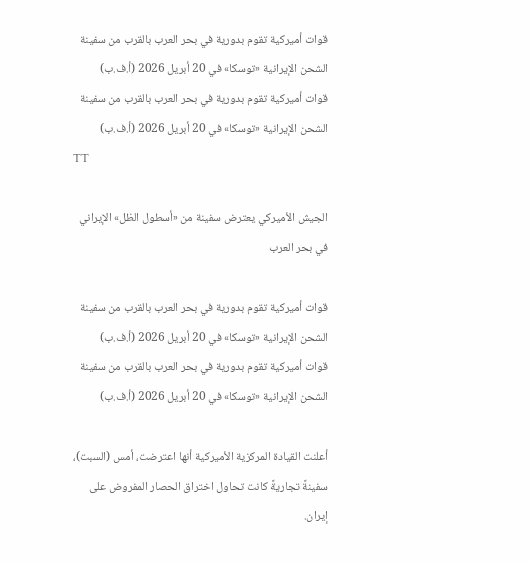قوات أميركية تقوم بدورية في بحر العرب بالقرب من سفينة الشحن الإيرانية «توسكا» في 20 أبريل 2026 (أ.ف.ب)
قوات أميركية تقوم بدورية في بحر العرب بالقرب من سفينة الشحن الإيرانية «توسكا» في 20 أبريل 2026 (أ.ف.ب)
TT

الجيش الأميركي يعترض سفينة من «أسطول الظل» الإيراني في بحر العرب

قوات أميركية تقوم بدورية في بحر العرب بالقرب من سفينة الشحن الإيرانية «توسكا» في 20 أبريل 2026 (أ.ف.ب)
قوات أميركية تقوم بدورية في بحر العرب بالقرب من سفينة الشحن الإيرانية «توسكا» في 20 أبريل 2026 (أ.ف.ب)

أعلنت القيادة المركزية الأميركية أنها اعترضت، أمس (السبت)، سفينةً تجاريةً كانت تحاول اختراق الحصار المفروض على إيران.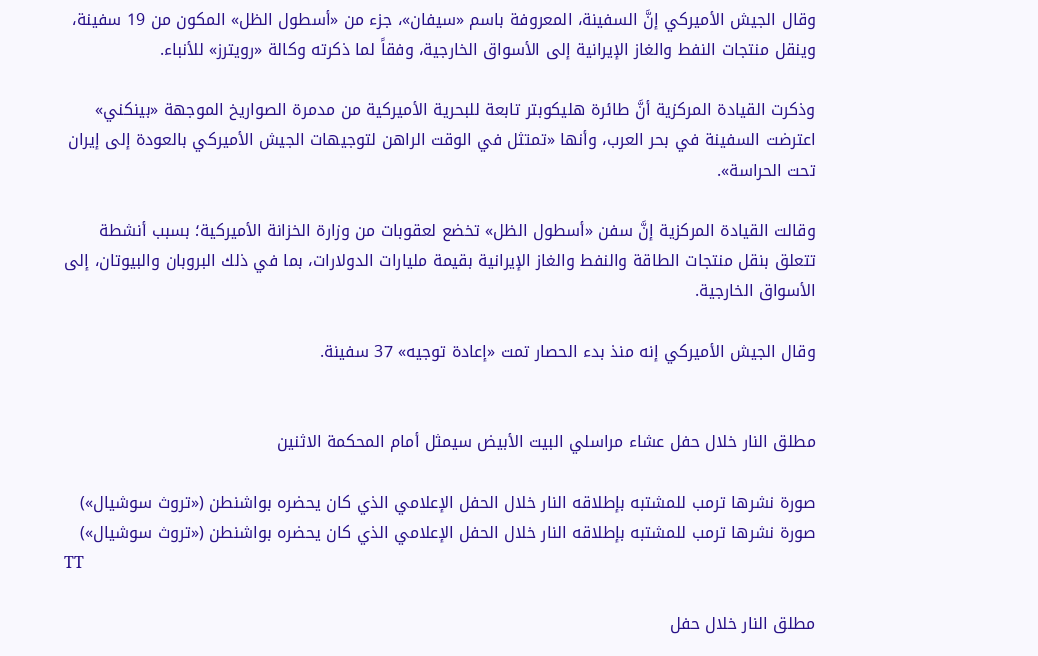وقال الجيش الأميركي إنَّ السفينة، المعروفة باسم «سيفان»، جزء من «أسطول الظل» المكون من 19 سفينة، وينقل منتجات النفط والغاز الإيرانية إلى الأسواق الخارجية، وفقاً لما ذكرته وكالة «رويترز» للأنباء.

وذكرت القيادة المركزية أنَّ طائرة هليكوبتر تابعة للبحرية الأميركية من مدمرة الصواريخ الموجهة «بينكني» اعترضت السفينة في بحر العرب، وأنها «تمتثل في الوقت الراهن لتوجيهات الجيش الأميركي بالعودة إلى إيران تحت الحراسة».

وقالت القيادة المركزية إنَّ سفن «أسطول الظل» تخضع لعقوبات من وزارة الخزانة الأميركية؛ بسبب أنشطة تتعلق بنقل منتجات الطاقة والنفط والغاز الإيرانية بقيمة مليارات الدولارات، بما في ذلك البروبان والبيوتان، إلى الأسواق الخارجية.

وقال الجيش الأميركي إنه منذ بدء الحصار تمت «إعادة توجيه» 37 سفينة.


مطلق النار خلال حفل عشاء مراسلي البيت الأبيض سيمثل أمام المحكمة الاثنين

صورة نشرها ترمب للمشتبه بإطلاقه النار خلال الحفل الإعلامي الذي كان يحضره بواشنطن («تروث سوشيال»)
صورة نشرها ترمب للمشتبه بإطلاقه النار خلال الحفل الإعلامي الذي كان يحضره بواشنطن («تروث سوشيال»)
TT

مطلق النار خلال حفل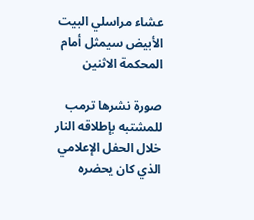عشاء مراسلي البيت الأبيض سيمثل أمام المحكمة الاثنين

صورة نشرها ترمب للمشتبه بإطلاقه النار خلال الحفل الإعلامي الذي كان يحضره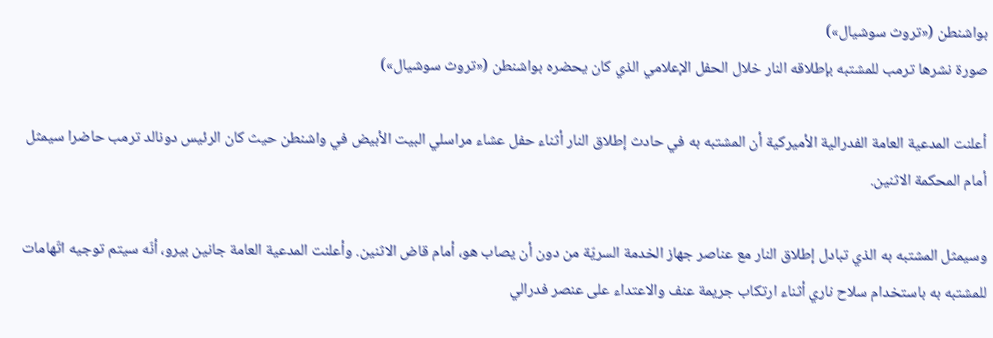بواشنطن («تروث سوشيال»)
صورة نشرها ترمب للمشتبه بإطلاقه النار خلال الحفل الإعلامي الذي كان يحضره بواشنطن («تروث سوشيال»)

أعلنت المدعية العامة الفدرالية الأميركية أن المشتبه به في حادث إطلاق النار أثناء حفل عشاء مراسلي البيت الأبيض في واشنطن حيث كان الرئيس دونالد ترمب حاضرا سيمثل أمام المحكمة الاثنين.

وسيمثل المشتبه به الذي تبادل إطلاق النار مع عناصر جهاز الخدمة السريّة من دون أن يصاب هو، أمام قاض الاثنين. وأعلنت المدعية العامة جانين بيرو، أنّه سيتم توجيه اتّهامات للمشتبه به باستخدام سلاح ناري أثناء ارتكاب جريمة عنف والاعتداء على عنصر فدرالي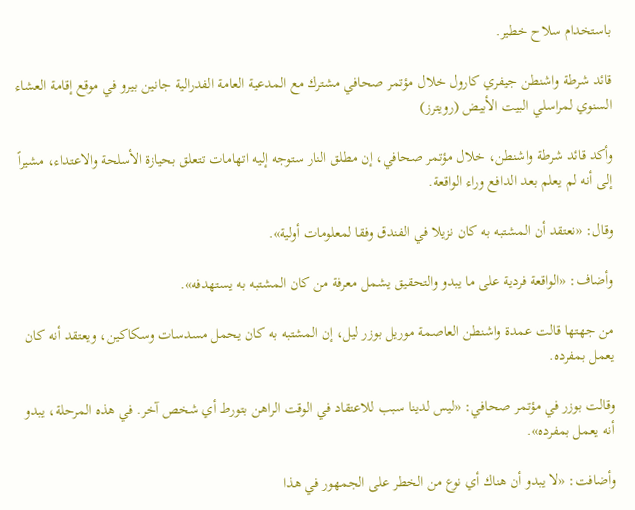باستخدام سلاح خطير.

قائد شرطة واشنطن جيفري كارول خلال مؤتمر صحافي مشترك مع المدعية العامة الفدرالية جانين بيرو في موقع إقامة العشاء السنوي لمراسلي البيت الأبيض (رويترز)

وأكد قائد شرطة واشنطن، خلال مؤتمر صحافي، إن مطلق النار ستوجه إليه اتهامات تتعلق بحيازة الأسلحة والاعتداء، مشيراً إلى أنه لم يعلم بعد الدافع وراء الواقعة.

وقال: «نعتقد أن المشتبه به كان نزيلا في الفندق وفقا لمعلومات أولية».

وأضاف: «الواقعة فردية على ما يبدو والتحقيق يشمل معرفة من كان المشتبه به يستهدفه».

من جهتها قالت عمدة واشنطن العاصمة موريل بوزر ليل، إن المشتبه به كان يحمل مسدسات وسكاكين، ويعتقد أنه كان يعمل بمفرده.

وقالت بوزر في مؤتمر صحافي: «ليس لدينا سبب للاعتقاد في الوقت الراهن بتورط أي شخص آخر. في هذه المرحلة، يبدو أنه يعمل بمفرده».

وأضافت: «لا يبدو أن هناك أي نوع من الخطر على الجمهور في هذا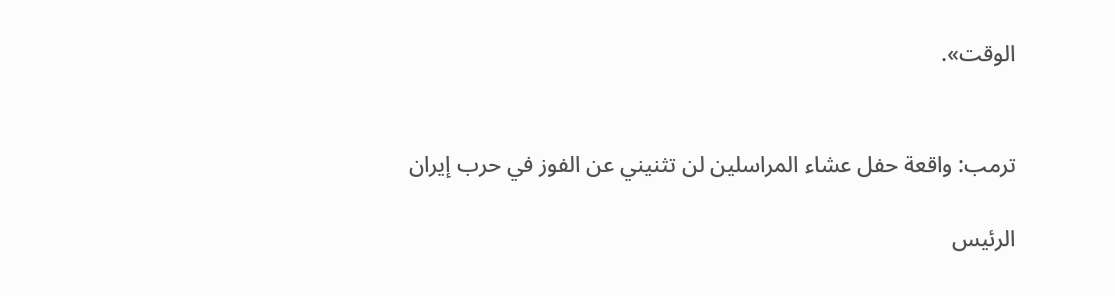الوقت».


ترمب: واقعة حفل عشاء المراسلين لن تثنيني عن الفوز في حرب إيران

الرئيس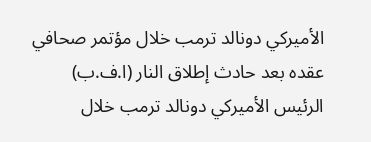الأميركي دونالد ترمب خلال مؤتمر صحافي عقده بعد حادث إطلاق النار (ا.ف.ب)
الرئيس الأميركي دونالد ترمب خلال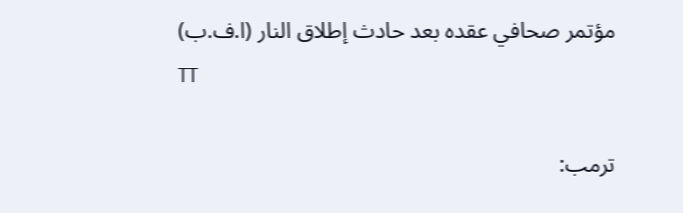مؤتمر صحافي عقده بعد حادث إطلاق النار (ا.ف.ب)
TT

ترمب: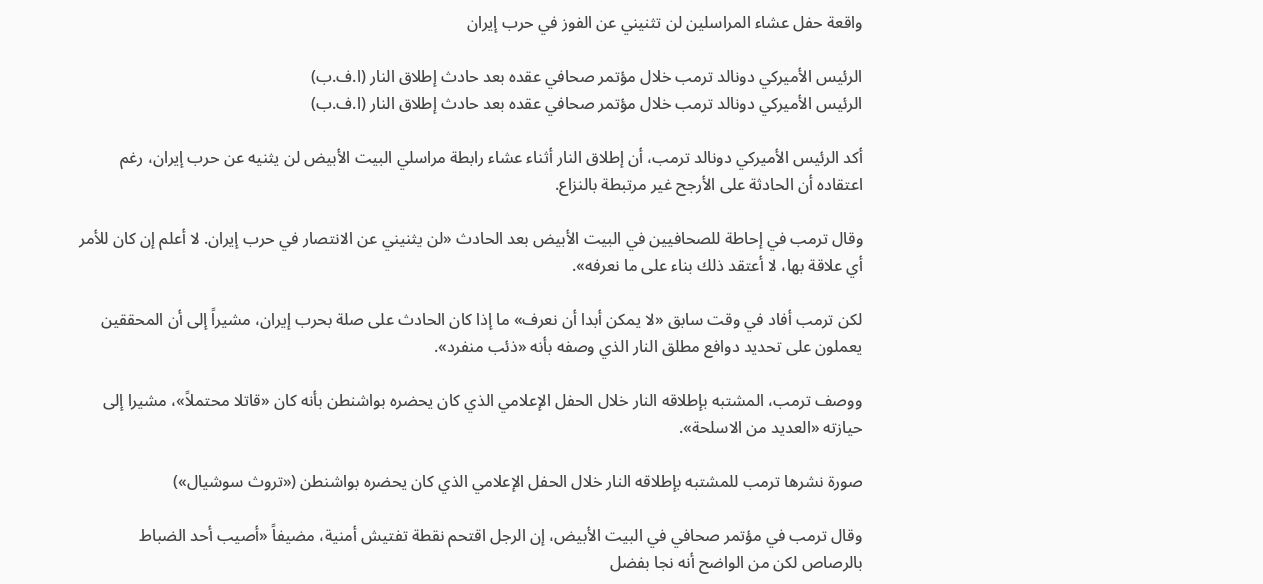واقعة حفل عشاء المراسلين لن تثنيني عن الفوز في حرب إيران

الرئيس الأميركي دونالد ترمب خلال مؤتمر صحافي عقده بعد حادث إطلاق النار (ا.ف.ب)
الرئيس الأميركي دونالد ترمب خلال مؤتمر صحافي عقده بعد حادث إطلاق النار (ا.ف.ب)

أكد الرئيس الأميركي دونالد ترمب، أن إطلاق النار أثناء عشاء رابطة مراسلي البيت الأبيض لن يثنيه عن حرب إيران، رغم اعتقاده أن الحادثة على الأرجح غير مرتبطة بالنزاع.

وقال ترمب في إحاطة للصحافيين في البيت الأبيض بعد الحادث «لن يثنيني عن الانتصار في حرب إيران. لا أعلم إن كان للأمر أي علاقة بها، لا أعتقد ذلك بناء على ما نعرفه».

لكن ترمب أفاد في وقت سابق «لا يمكن أبدا أن نعرف» ما إذا كان الحادث على صلة بحرب إيران، مشيراً إلى أن المحققين يعملون على تحديد دوافع مطلق النار الذي وصفه بأنه «ذئب منفرد».

ووصف ترمب، المشتبه بإطلاقه النار خلال الحفل الإعلامي الذي كان يحضره بواشنطن بأنه كان «قاتلا محتملاً»، مشيرا إلى حيازته «العديد من الاسلحة».

صورة نشرها ترمب للمشتبه بإطلاقه النار خلال الحفل الإعلامي الذي كان يحضره بواشنطن («تروث سوشيال»)

وقال ترمب في مؤتمر صحافي في البيت الأبيض، إن الرجل اقتحم نقطة تفتيش أمنية، مضيفاً «أصيب أحد الضباط بالرصاص لكن من الواضح أنه نجا بفضل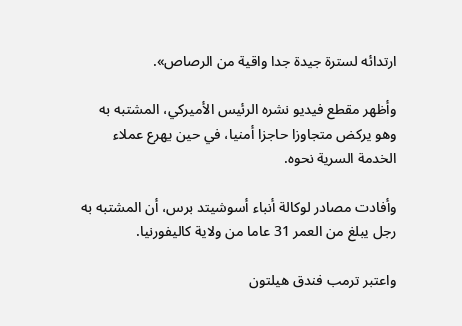ارتدائه لسترة جيدة جدا واقية من الرصاص».

وأظهر مقطع فيديو نشره الرئيس الأميركي، المشتبه به وهو يركض متجاوزا حاجزا أمنيا، في حين يهرع عملاء الخدمة السرية نحوه.

وأفادت مصادر لوكالة أنباء أسوشيتد برس، أن المشتبه به رجل يبلغ من العمر 31 عاما من ولاية كاليفورنيا.

واعتبر ترمب فندق هيلتون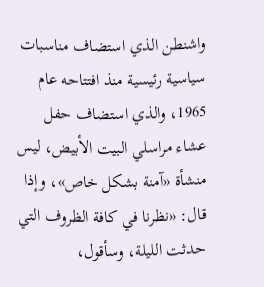واشنطن الذي استضاف مناسبات سياسية رئيسية منذ افتتاحه عام 1965، والذي استضاف حفل عشاء مراسلي البيت الأبيض، ليس منشأة «آمنة بشكل خاص»، وإذا قال: «نظرنا في كافة الظروف التي حدثت الليلة، وسأقول،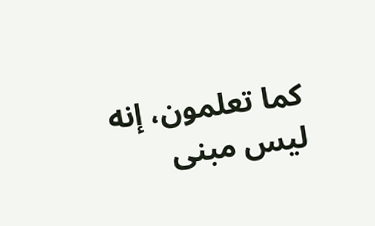كما تعلمون، إنه ليس مبنى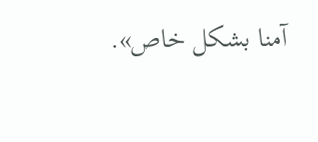آمنا بشكل خاص».